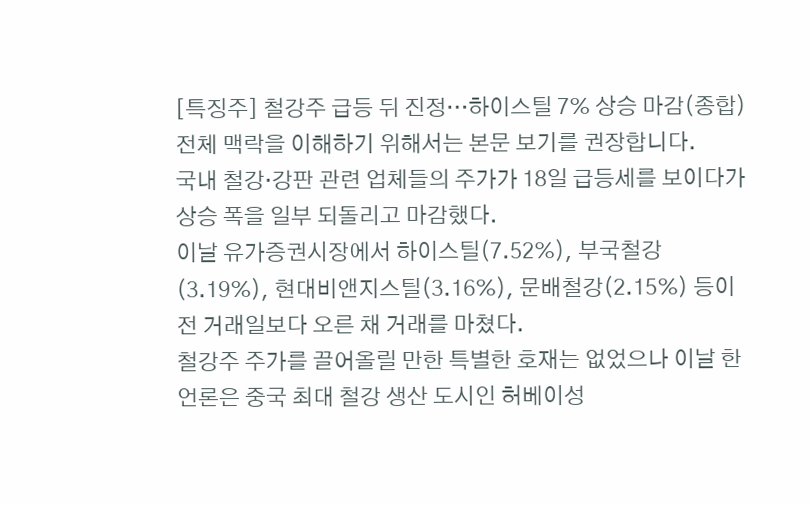[특징주] 철강주 급등 뒤 진정…하이스틸 7% 상승 마감(종합)
전체 맥락을 이해하기 위해서는 본문 보기를 권장합니다.
국내 철강·강판 관련 업체들의 주가가 18일 급등세를 보이다가 상승 폭을 일부 되돌리고 마감했다.
이날 유가증권시장에서 하이스틸(7.52%), 부국철강(3.19%), 현대비앤지스틸(3.16%), 문배철강(2.15%) 등이 전 거래일보다 오른 채 거래를 마쳤다.
철강주 주가를 끌어올릴 만한 특별한 호재는 없었으나 이날 한 언론은 중국 최대 철강 생산 도시인 허베이성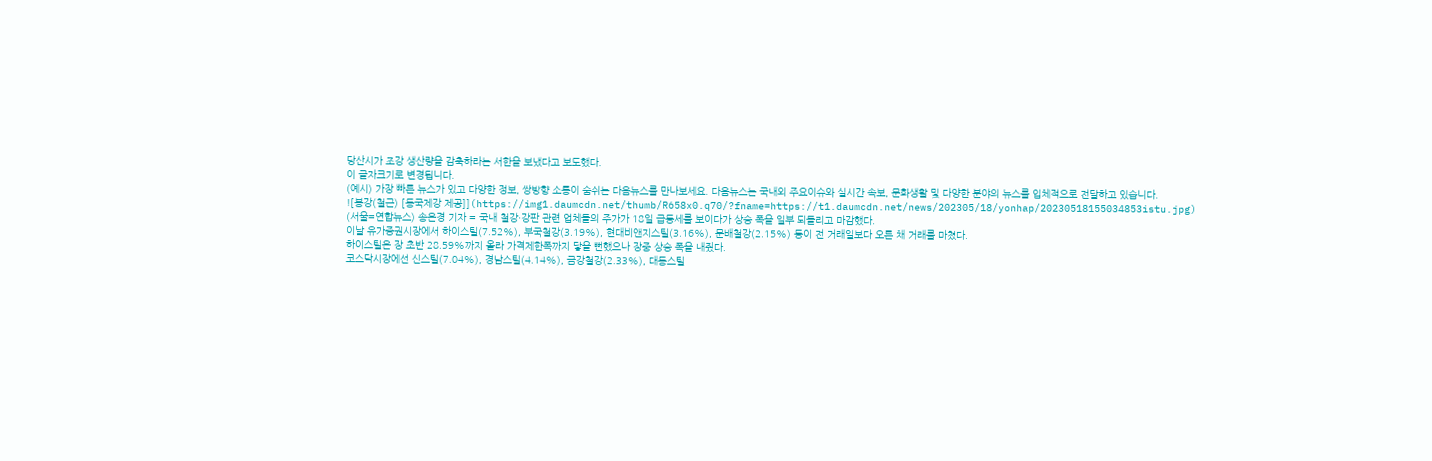당산시가 조강 생산량을 감축하라는 서한을 보냈다고 보도했다.
이 글자크기로 변경됩니다.
(예시) 가장 빠른 뉴스가 있고 다양한 정보, 쌍방향 소통이 숨쉬는 다음뉴스를 만나보세요. 다음뉴스는 국내외 주요이슈와 실시간 속보, 문화생활 및 다양한 분야의 뉴스를 입체적으로 전달하고 있습니다.
![봉강(철근) [동국제강 제공]](https://img1.daumcdn.net/thumb/R658x0.q70/?fname=https://t1.daumcdn.net/news/202305/18/yonhap/20230518155034853istu.jpg)
(서울=연합뉴스) 송은경 기자 = 국내 철강·강판 관련 업체들의 주가가 18일 급등세를 보이다가 상승 폭을 일부 되돌리고 마감했다.
이날 유가증권시장에서 하이스틸(7.52%), 부국철강(3.19%), 현대비앤지스틸(3.16%), 문배철강(2.15%) 등이 전 거래일보다 오른 채 거래를 마쳤다.
하이스틸은 장 초반 28.59%까지 올라 가격제한폭까지 닿을 뻔했으나 장중 상승 폭을 내줬다.
코스닥시장에선 신스틸(7.04%), 경남스틸(4.14%), 금강철강(2.33%), 대동스틸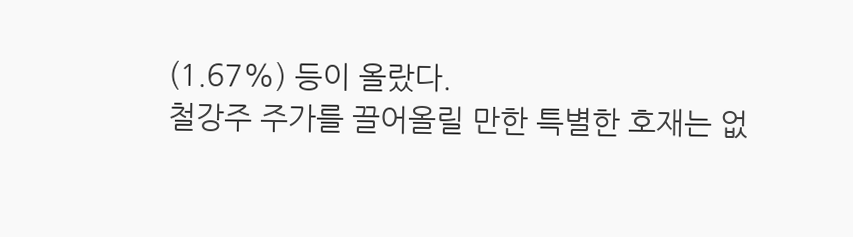(1.67%) 등이 올랐다.
철강주 주가를 끌어올릴 만한 특별한 호재는 없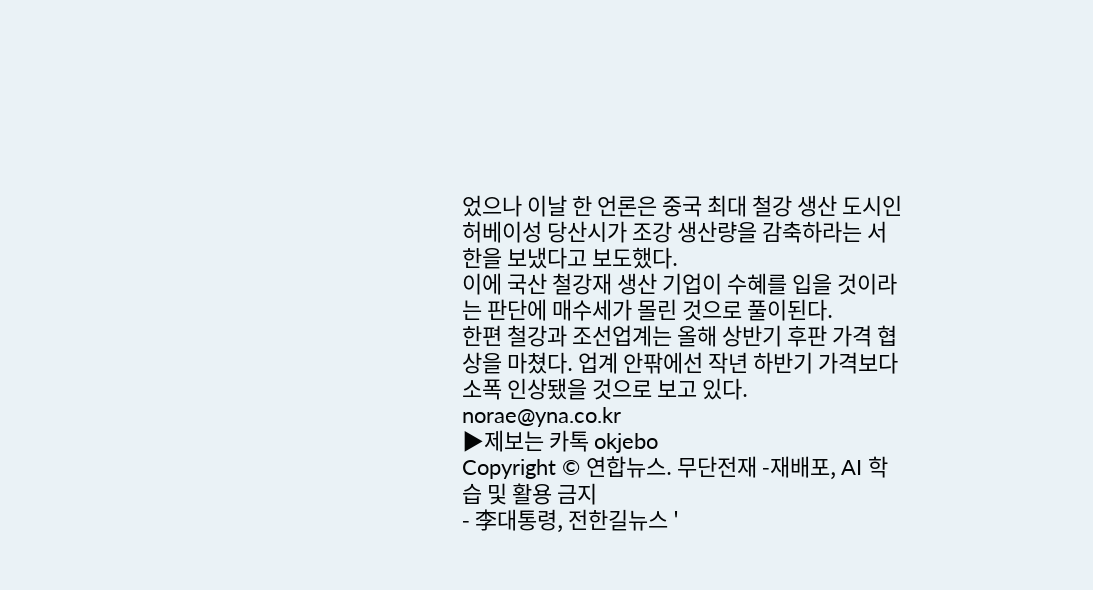었으나 이날 한 언론은 중국 최대 철강 생산 도시인 허베이성 당산시가 조강 생산량을 감축하라는 서한을 보냈다고 보도했다.
이에 국산 철강재 생산 기업이 수혜를 입을 것이라는 판단에 매수세가 몰린 것으로 풀이된다.
한편 철강과 조선업계는 올해 상반기 후판 가격 협상을 마쳤다. 업계 안팎에선 작년 하반기 가격보다 소폭 인상됐을 것으로 보고 있다.
norae@yna.co.kr
▶제보는 카톡 okjebo
Copyright © 연합뉴스. 무단전재 -재배포, AI 학습 및 활용 금지
- 李대통령, 전한길뉴스 '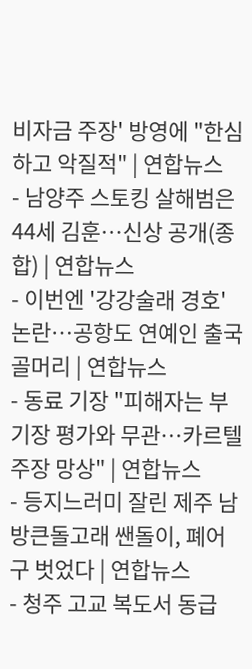비자금 주장' 방영에 "한심하고 악질적" | 연합뉴스
- 남양주 스토킹 살해범은 44세 김훈…신상 공개(종합) | 연합뉴스
- 이번엔 '강강술래 경호' 논란…공항도 연예인 출국 골머리 | 연합뉴스
- 동료 기장 "피해자는 부기장 평가와 무관…카르텔 주장 망상" | 연합뉴스
- 등지느러미 잘린 제주 남방큰돌고래 쌘돌이, 폐어구 벗었다 | 연합뉴스
- 청주 고교 복도서 동급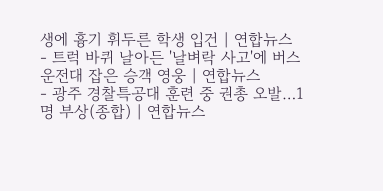생에 흉기 휘두른 학생 입건 | 연합뉴스
- 트럭 바퀴 날아든 '날벼락 사고'에 버스 운전대 잡은 승객 영웅 | 연합뉴스
- 광주 경찰특공대 훈련 중 권총 오발…1명 부상(종합) | 연합뉴스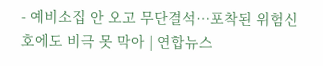- 예비소집 안 오고 무단결석…포착된 위험신호에도 비극 못 막아 | 연합뉴스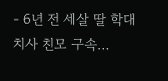- 6년 전 세살 딸 학대치사 친모 구속…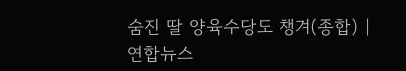숨진 딸 양육수당도 챙겨(종합) | 연합뉴스